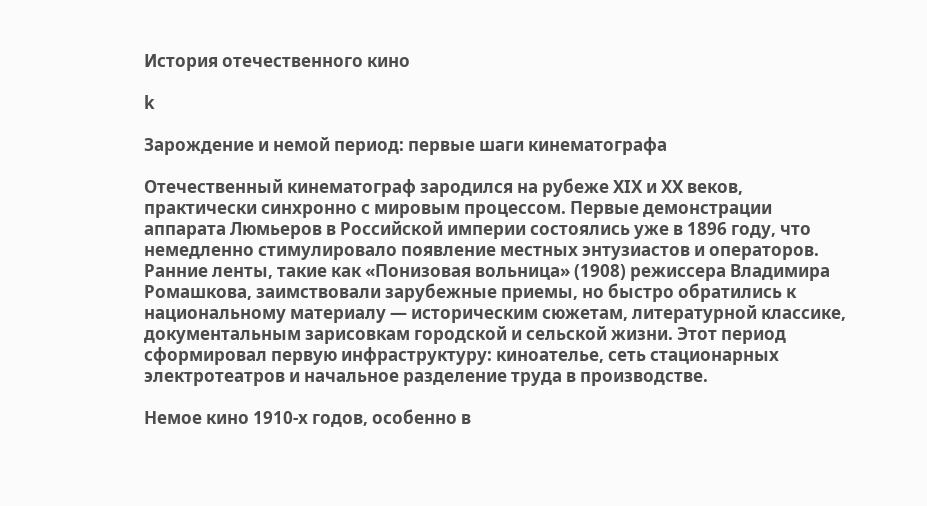История отечественного кино

k

Зарождение и немой период: первые шаги кинематографа

Отечественный кинематограф зародился на рубеже XIX и XX веков, практически синхронно с мировым процессом. Первые демонстрации аппарата Люмьеров в Российской империи состоялись уже в 1896 году, что немедленно стимулировало появление местных энтузиастов и операторов. Ранние ленты, такие как «Понизовая вольница» (1908) режиссера Владимира Ромашкова, заимствовали зарубежные приемы, но быстро обратились к национальному материалу — историческим сюжетам, литературной классике, документальным зарисовкам городской и сельской жизни. Этот период сформировал первую инфраструктуру: киноателье, сеть стационарных электротеатров и начальное разделение труда в производстве.

Немое кино 1910-х годов, особенно в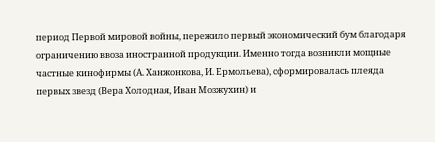период Первой мировой войны, пережило первый экономический бум благодаря ограничению ввоза иностранной продукции. Именно тогда возникли мощные частные кинофирмы (А. Ханжонкова, И. Ермольева), сформировалась плеяда первых звезд (Вера Холодная, Иван Мозжухин) и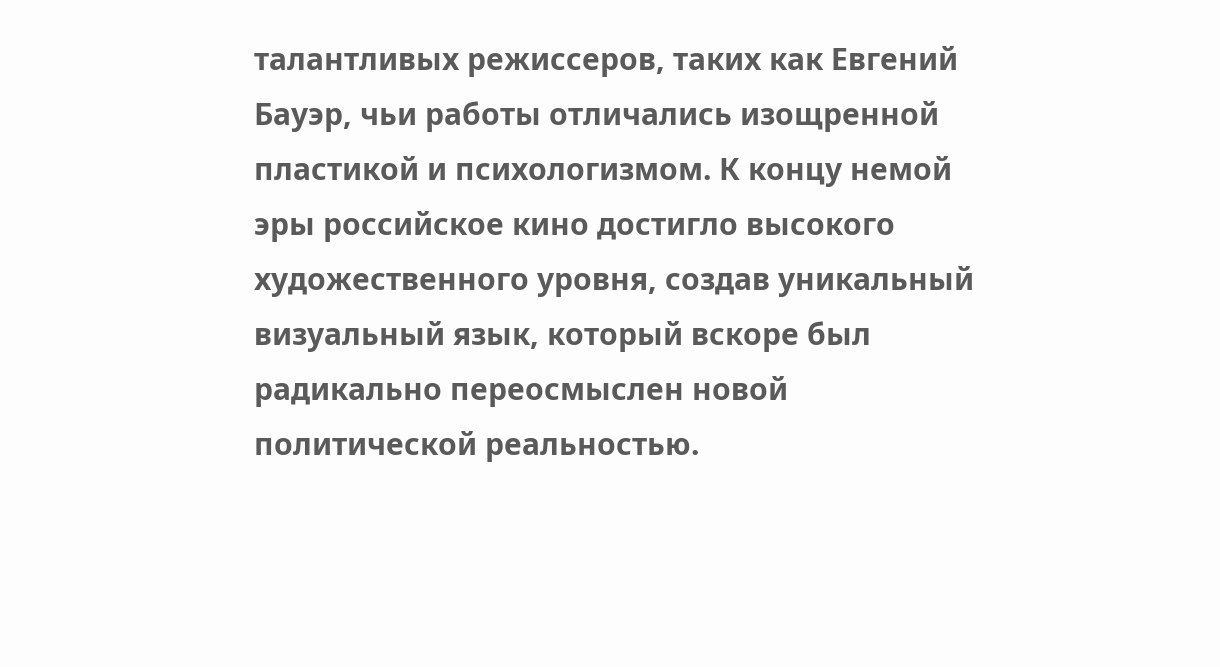талантливых режиссеров, таких как Евгений Бауэр, чьи работы отличались изощренной пластикой и психологизмом. К концу немой эры российское кино достигло высокого художественного уровня, создав уникальный визуальный язык, который вскоре был радикально переосмыслен новой политической реальностью.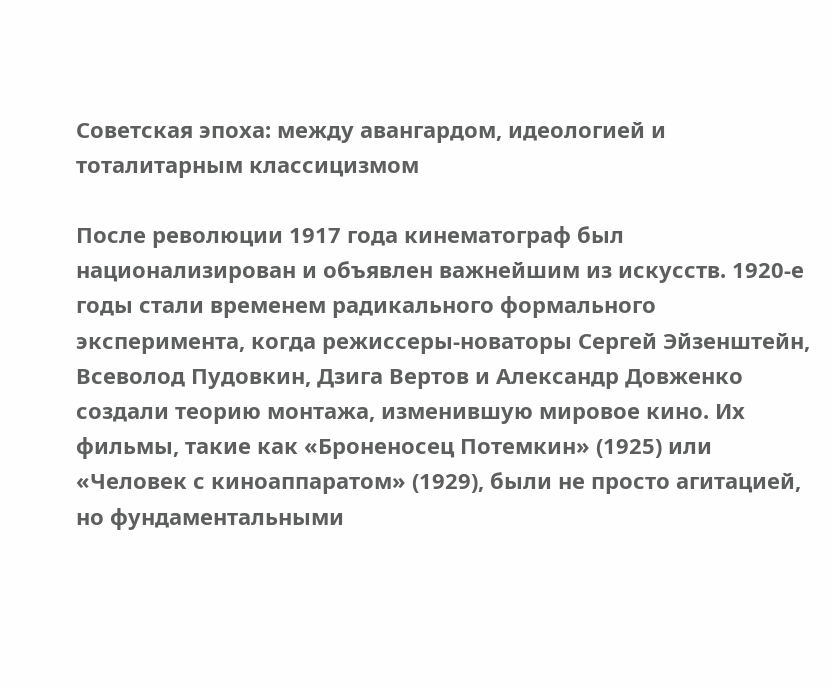Советская эпоха: между авангардом, идеологией и тоталитарным классицизмом

После революции 1917 года кинематограф был национализирован и объявлен важнейшим из искусств. 1920-е годы стали временем радикального формального эксперимента, когда режиссеры-новаторы Сергей Эйзенштейн, Всеволод Пудовкин, Дзига Вертов и Александр Довженко создали теорию монтажа, изменившую мировое кино. Их фильмы, такие как «Броненосец Потемкин» (1925) или «Человек с киноаппаратом» (1929), были не просто агитацией, но фундаментальными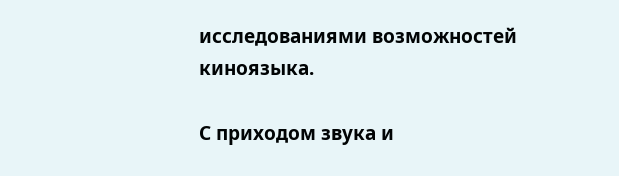исследованиями возможностей киноязыка.

С приходом звука и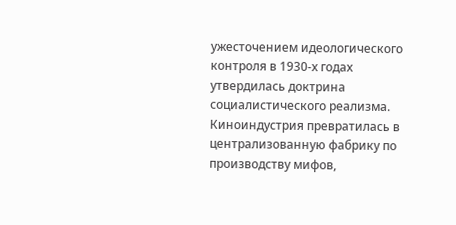ужесточением идеологического контроля в 1930-х годах утвердилась доктрина социалистического реализма. Киноиндустрия превратилась в централизованную фабрику по производству мифов,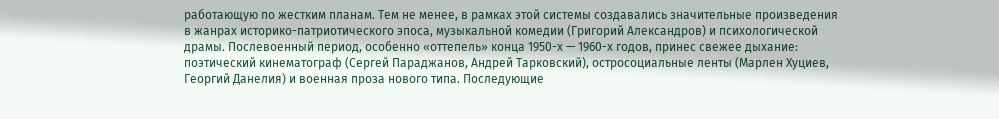работающую по жестким планам. Тем не менее, в рамках этой системы создавались значительные произведения в жанрах историко-патриотического эпоса, музыкальной комедии (Григорий Александров) и психологической драмы. Послевоенный период, особенно «оттепель» конца 1950-х — 1960-х годов, принес свежее дыхание: поэтический кинематограф (Сергей Параджанов, Андрей Тарковский), остросоциальные ленты (Марлен Хуциев, Георгий Данелия) и военная проза нового типа. Последующие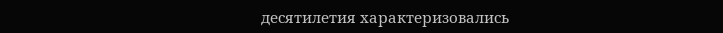десятилетия характеризовались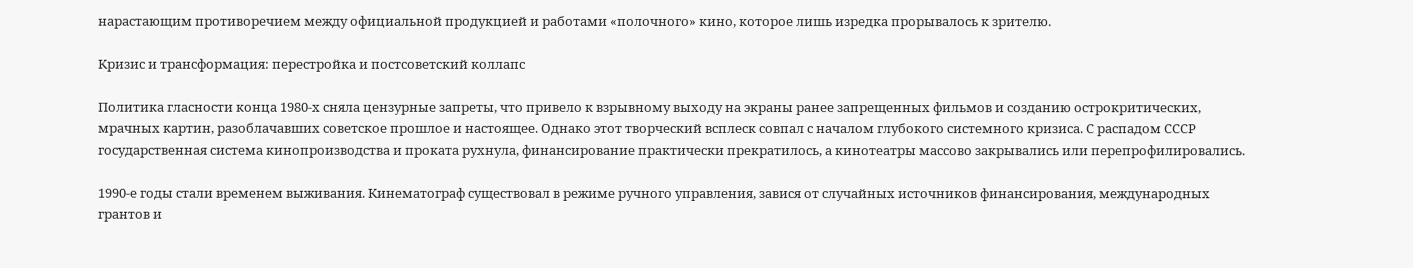нарастающим противоречием между официальной продукцией и работами «полочного» кино, которое лишь изредка прорывалось к зрителю.

Кризис и трансформация: перестройка и постсоветский коллапс

Политика гласности конца 1980-х сняла цензурные запреты, что привело к взрывному выходу на экраны ранее запрещенных фильмов и созданию острокритических, мрачных картин, разоблачавших советское прошлое и настоящее. Однако этот творческий всплеск совпал с началом глубокого системного кризиса. С распадом СССР государственная система кинопроизводства и проката рухнула, финансирование практически прекратилось, а кинотеатры массово закрывались или перепрофилировались.

1990-е годы стали временем выживания. Кинематограф существовал в режиме ручного управления, завися от случайных источников финансирования, международных грантов и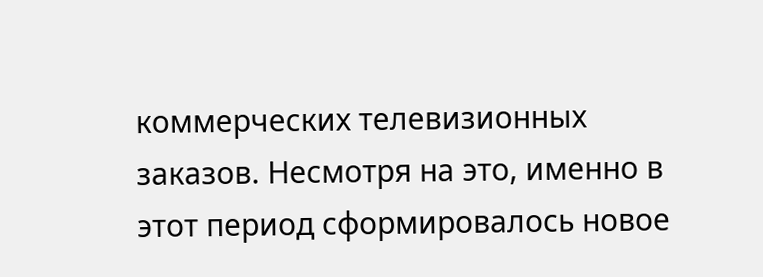коммерческих телевизионных заказов. Несмотря на это, именно в этот период сформировалось новое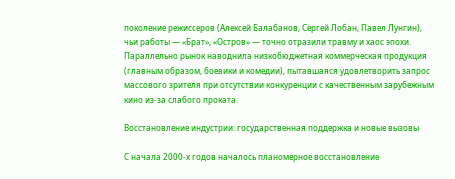поколение режиссеров (Алексей Балабанов, Сергей Лобан, Павел Лунгин), чьи работы — «Брат», «Остров» — точно отразили травму и хаос эпохи. Параллельно рынок наводнила низкобюджетная коммерческая продукция (главным образом, боевики и комедии), пытавшаяся удовлетворить запрос массового зрителя при отсутствии конкуренции с качественным зарубежным кино из-за слабого проката.

Восстановление индустрии: государственная поддержка и новые вызовы

С начала 2000-х годов началось планомерное восстановление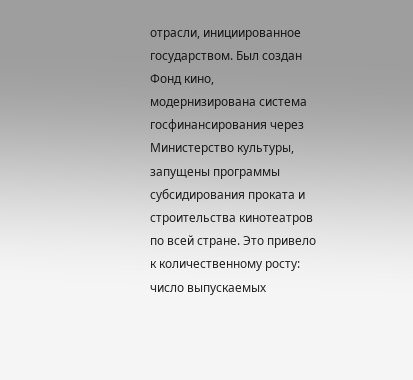отрасли, инициированное государством. Был создан Фонд кино, модернизирована система госфинансирования через Министерство культуры, запущены программы субсидирования проката и строительства кинотеатров по всей стране. Это привело к количественному росту: число выпускаемых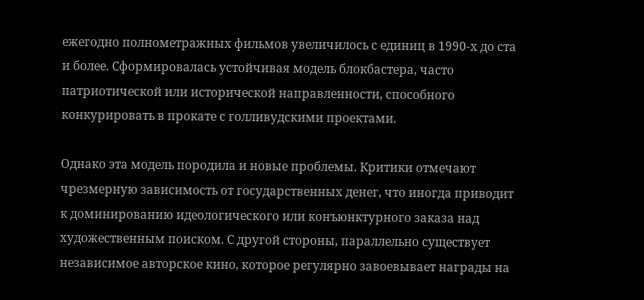ежегодно полнометражных фильмов увеличилось с единиц в 1990-х до ста и более. Сформировалась устойчивая модель блокбастера, часто патриотической или исторической направленности, способного конкурировать в прокате с голливудскими проектами.

Однако эта модель породила и новые проблемы. Критики отмечают чрезмерную зависимость от государственных денег, что иногда приводит к доминированию идеологического или конъюнктурного заказа над художественным поиском. С другой стороны, параллельно существует независимое авторское кино, которое регулярно завоевывает награды на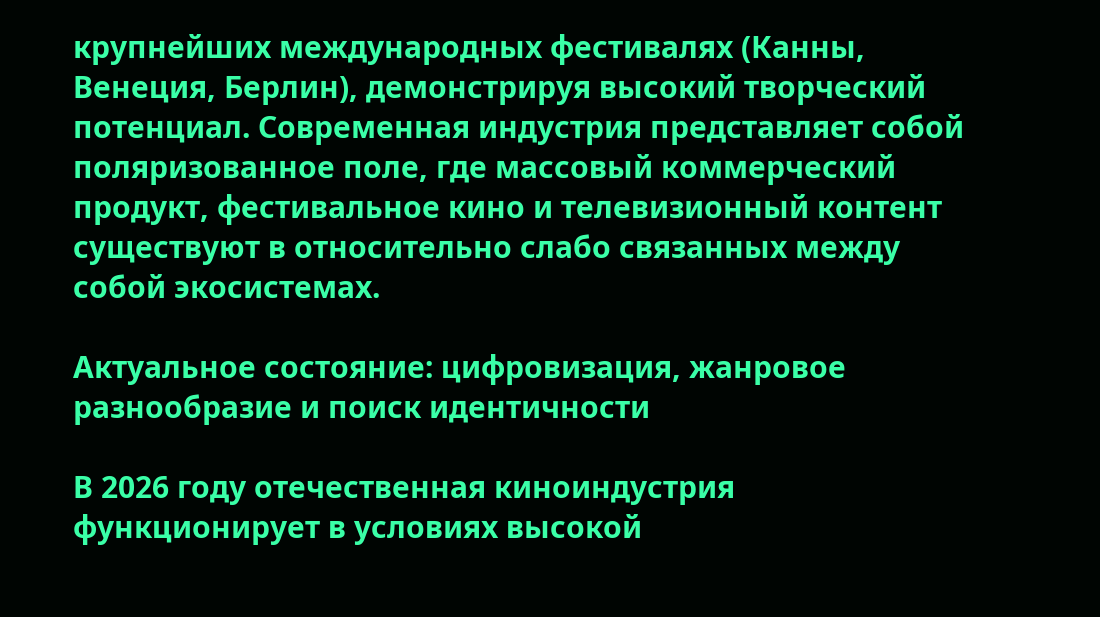крупнейших международных фестивалях (Канны, Венеция, Берлин), демонстрируя высокий творческий потенциал. Современная индустрия представляет собой поляризованное поле, где массовый коммерческий продукт, фестивальное кино и телевизионный контент существуют в относительно слабо связанных между собой экосистемах.

Актуальное состояние: цифровизация, жанровое разнообразие и поиск идентичности

В 2026 году отечественная киноиндустрия функционирует в условиях высокой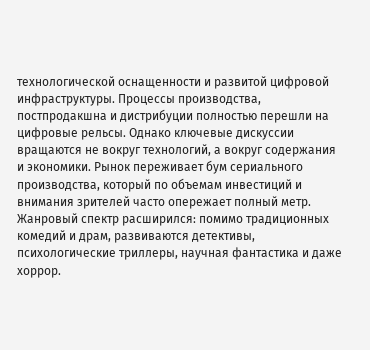технологической оснащенности и развитой цифровой инфраструктуры. Процессы производства, постпродакшна и дистрибуции полностью перешли на цифровые рельсы. Однако ключевые дискуссии вращаются не вокруг технологий, а вокруг содержания и экономики. Рынок переживает бум сериального производства, который по объемам инвестиций и внимания зрителей часто опережает полный метр. Жанровый спектр расширился: помимо традиционных комедий и драм, развиваются детективы, психологические триллеры, научная фантастика и даже хоррор.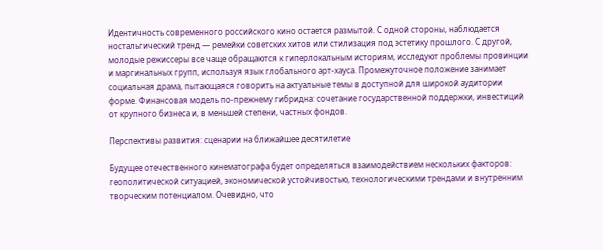Идентичность современного российского кино остается размытой. С одной стороны, наблюдается ностальгический тренд — ремейки советских хитов или стилизация под эстетику прошлого. С другой, молодые режиссеры все чаще обращаются к гиперлокальным историям, исследуют проблемы провинции и маргинальных групп, используя язык глобального арт-хауса. Промежуточное положение занимает социальная драма, пытающаяся говорить на актуальные темы в доступной для широкой аудитории форме. Финансовая модель по-прежнему гибридна: сочетание государственной поддержки, инвестиций от крупного бизнеса и, в меньшей степени, частных фондов.

Перспективы развития: сценарии на ближайшее десятилетие

Будущее отечественного кинематографа будет определяться взаимодействием нескольких факторов: геополитической ситуацией, экономической устойчивостью, технологическими трендами и внутренним творческим потенциалом. Очевидно, что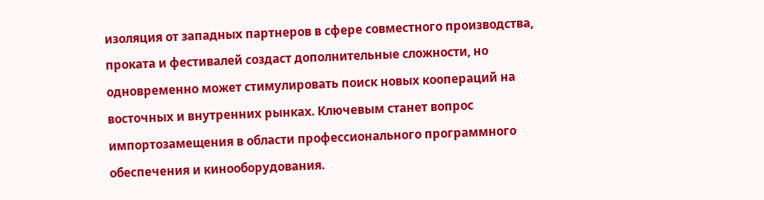изоляция от западных партнеров в сфере совместного производства, проката и фестивалей создаст дополнительные сложности, но одновременно может стимулировать поиск новых коопераций на восточных и внутренних рынках. Ключевым станет вопрос импортозамещения в области профессионального программного обеспечения и кинооборудования.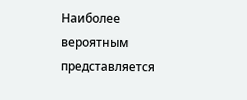Наиболее вероятным представляется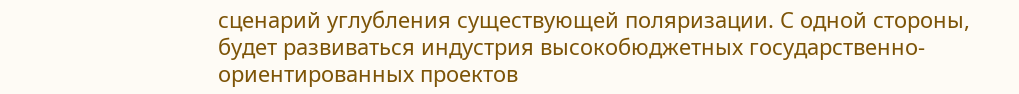сценарий углубления существующей поляризации. С одной стороны, будет развиваться индустрия высокобюджетных государственно-ориентированных проектов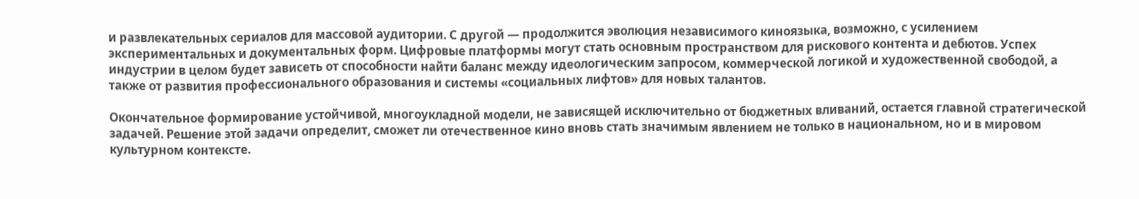и развлекательных сериалов для массовой аудитории. С другой — продолжится эволюция независимого киноязыка, возможно, с усилением экспериментальных и документальных форм. Цифровые платформы могут стать основным пространством для рискового контента и дебютов. Успех индустрии в целом будет зависеть от способности найти баланс между идеологическим запросом, коммерческой логикой и художественной свободой, а также от развития профессионального образования и системы «социальных лифтов» для новых талантов.

Окончательное формирование устойчивой, многоукладной модели, не зависящей исключительно от бюджетных вливаний, остается главной стратегической задачей. Решение этой задачи определит, сможет ли отечественное кино вновь стать значимым явлением не только в национальном, но и в мировом культурном контексте.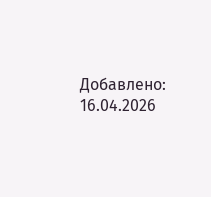Добавлено: 16.04.2026